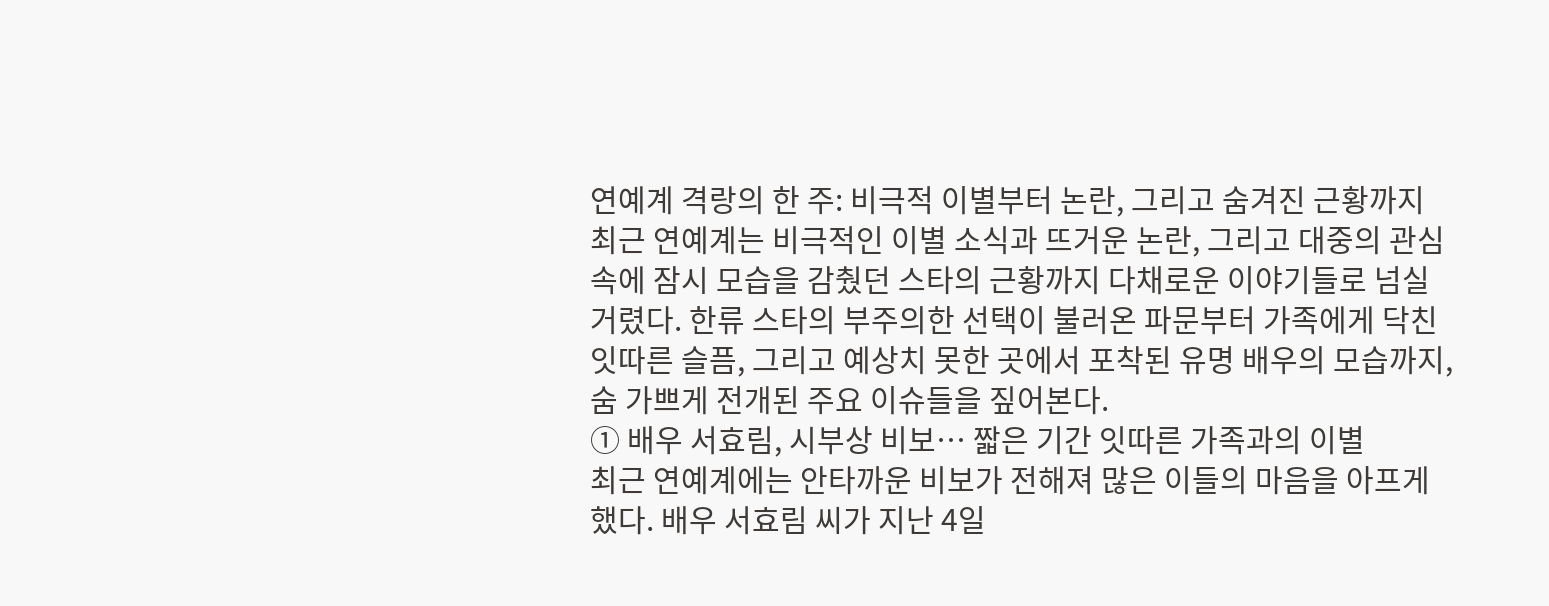연예계 격랑의 한 주: 비극적 이별부터 논란, 그리고 숨겨진 근황까지
최근 연예계는 비극적인 이별 소식과 뜨거운 논란, 그리고 대중의 관심 속에 잠시 모습을 감췄던 스타의 근황까지 다채로운 이야기들로 넘실거렸다. 한류 스타의 부주의한 선택이 불러온 파문부터 가족에게 닥친 잇따른 슬픔, 그리고 예상치 못한 곳에서 포착된 유명 배우의 모습까지, 숨 가쁘게 전개된 주요 이슈들을 짚어본다.
① 배우 서효림, 시부상 비보… 짧은 기간 잇따른 가족과의 이별
최근 연예계에는 안타까운 비보가 전해져 많은 이들의 마음을 아프게 했다. 배우 서효림 씨가 지난 4일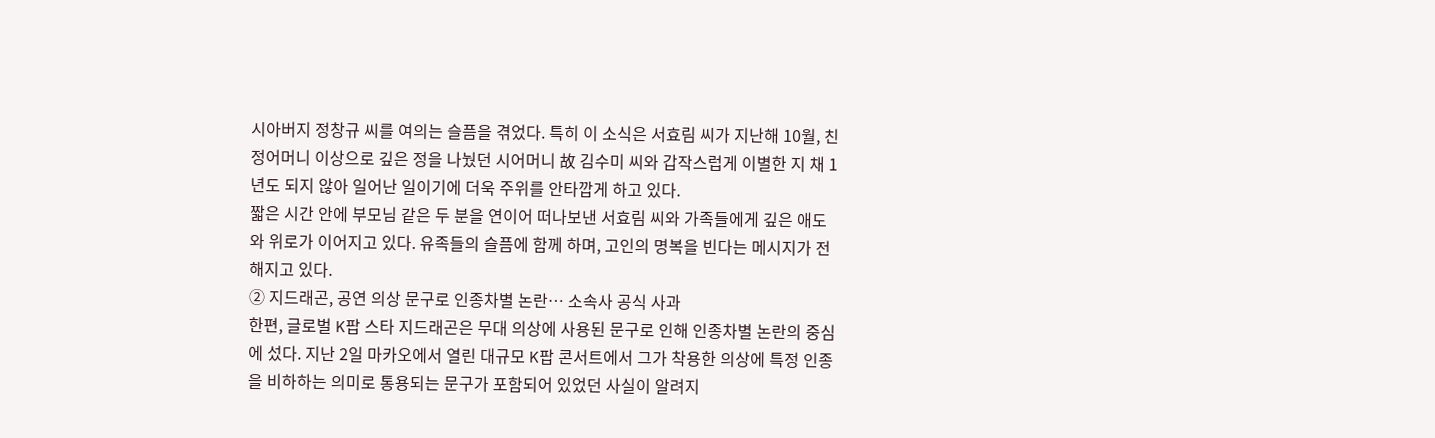시아버지 정창규 씨를 여의는 슬픔을 겪었다. 특히 이 소식은 서효림 씨가 지난해 10월, 친정어머니 이상으로 깊은 정을 나눴던 시어머니 故 김수미 씨와 갑작스럽게 이별한 지 채 1년도 되지 않아 일어난 일이기에 더욱 주위를 안타깝게 하고 있다.
짧은 시간 안에 부모님 같은 두 분을 연이어 떠나보낸 서효림 씨와 가족들에게 깊은 애도와 위로가 이어지고 있다. 유족들의 슬픔에 함께 하며, 고인의 명복을 빈다는 메시지가 전해지고 있다.
② 지드래곤, 공연 의상 문구로 인종차별 논란… 소속사 공식 사과
한편, 글로벌 K팝 스타 지드래곤은 무대 의상에 사용된 문구로 인해 인종차별 논란의 중심에 섰다. 지난 2일 마카오에서 열린 대규모 K팝 콘서트에서 그가 착용한 의상에 특정 인종을 비하하는 의미로 통용되는 문구가 포함되어 있었던 사실이 알려지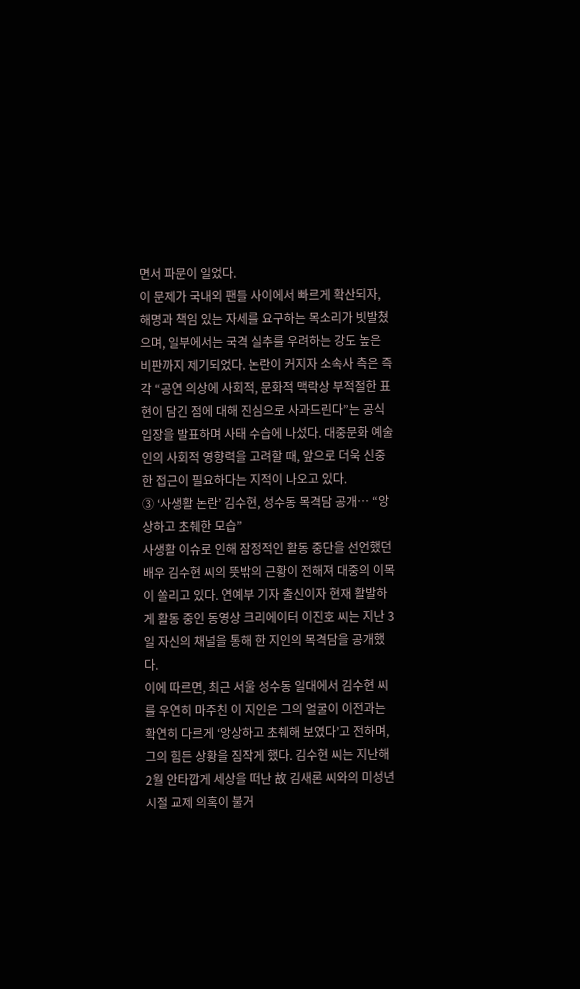면서 파문이 일었다.
이 문제가 국내외 팬들 사이에서 빠르게 확산되자, 해명과 책임 있는 자세를 요구하는 목소리가 빗발쳤으며, 일부에서는 국격 실추를 우려하는 강도 높은 비판까지 제기되었다. 논란이 커지자 소속사 측은 즉각 “공연 의상에 사회적, 문화적 맥락상 부적절한 표현이 담긴 점에 대해 진심으로 사과드린다”는 공식 입장을 발표하며 사태 수습에 나섰다. 대중문화 예술인의 사회적 영향력을 고려할 때, 앞으로 더욱 신중한 접근이 필요하다는 지적이 나오고 있다.
③ ‘사생활 논란’ 김수현, 성수동 목격담 공개… “앙상하고 초췌한 모습”
사생활 이슈로 인해 잠정적인 활동 중단을 선언했던 배우 김수현 씨의 뜻밖의 근황이 전해져 대중의 이목이 쏠리고 있다. 연예부 기자 출신이자 현재 활발하게 활동 중인 동영상 크리에이터 이진호 씨는 지난 3일 자신의 채널을 통해 한 지인의 목격담을 공개했다.
이에 따르면, 최근 서울 성수동 일대에서 김수현 씨를 우연히 마주친 이 지인은 그의 얼굴이 이전과는 확연히 다르게 ‘앙상하고 초췌해 보였다’고 전하며, 그의 힘든 상황을 짐작게 했다. 김수현 씨는 지난해 2월 안타깝게 세상을 떠난 故 김새론 씨와의 미성년 시절 교제 의혹이 불거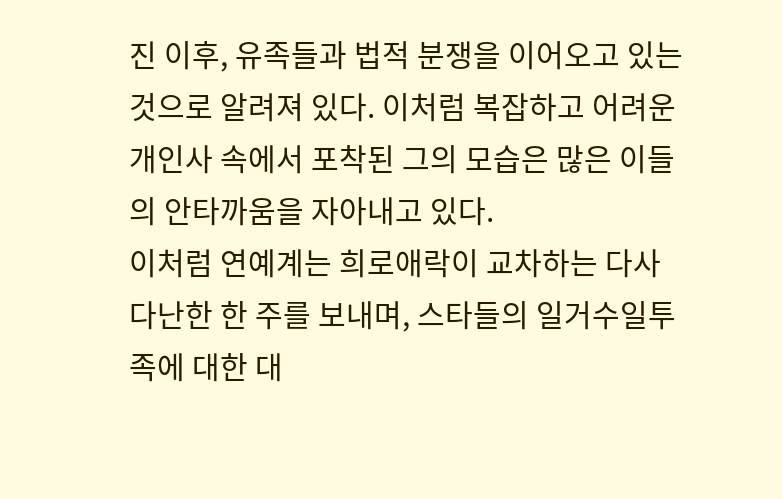진 이후, 유족들과 법적 분쟁을 이어오고 있는 것으로 알려져 있다. 이처럼 복잡하고 어려운 개인사 속에서 포착된 그의 모습은 많은 이들의 안타까움을 자아내고 있다.
이처럼 연예계는 희로애락이 교차하는 다사다난한 한 주를 보내며, 스타들의 일거수일투족에 대한 대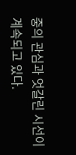중의 관심과 엇갈린 시선이 계속되고 있다.